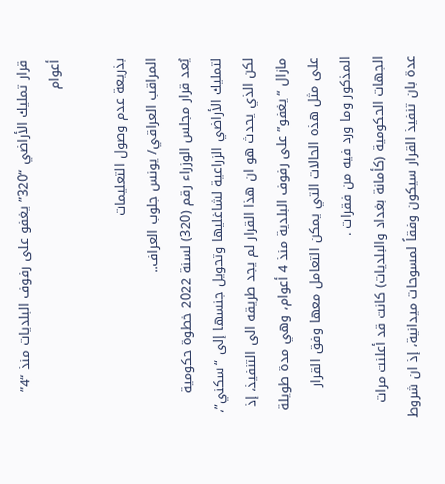قرار تمليك الأراضي “320” يغفو على رفوف البلديات منذ “4” أعوام

بذريعة عدم وصول التعليمات
المراقب العراقي/ يونس جلوب العراف..
يُعد قرار مجلس الوزراء رقم (320) لسنة 2022 خطوة حكومية لتمليك الأراضي الزراعية لشاغليها وتحويل جنسها إلى “سكني”، لكن الذي يحدث هو ان هذا القرار لم يجد طريقه الى التنفيذ، إذ مازال “يغفو” على رفوف البلدية منذ 4 أعوام، وهي مدة طويلة على مثل هذه الحالات التي يمكن التعامل معها وفق القرار المذكور وما ورد فيه من فقرات .
الجهات الحكومية (كأمانة بغداد والبلديات) كانت قد أعلنت مرات عدة بان تنفيذ القرار سيكون وفقاً لمسوحات ميدانية، إذ ان شروط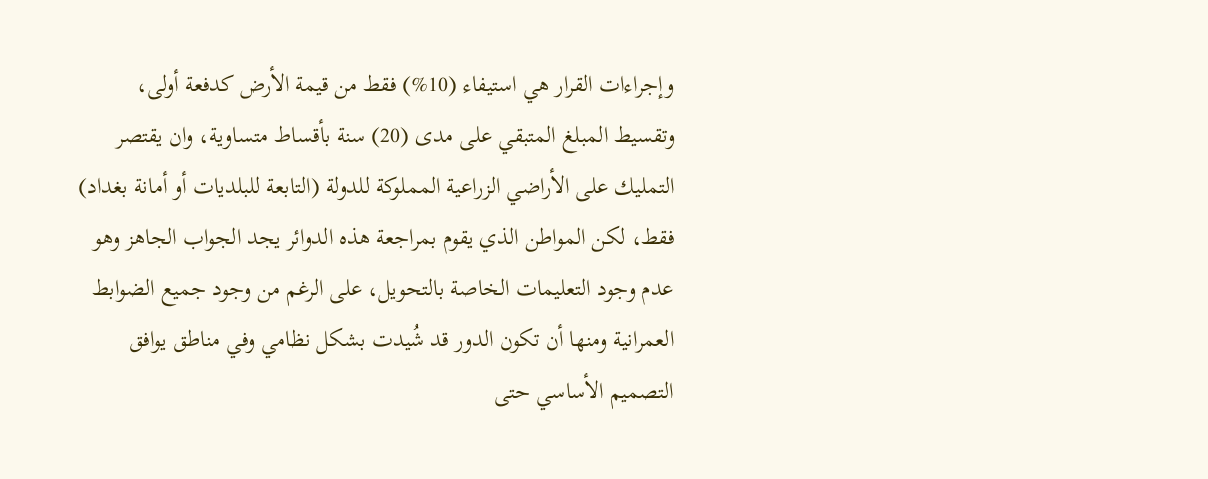وإجراءات القرار هي استيفاء (10%) فقط من قيمة الأرض كدفعة أولى، وتقسيط المبلغ المتبقي على مدى (20) سنة بأقساط متساوية، وان يقتصر التمليك على الأراضي الزراعية المملوكة للدولة (التابعة للبلديات أو أمانة بغداد) فقط، لكن المواطن الذي يقوم بمراجعة هذه الدوائر يجد الجواب الجاهز وهو عدم وجود التعليمات الخاصة بالتحويل، على الرغم من وجود جميع الضوابط العمرانية ومنها أن تكون الدور قد شُيدت بشكل نظامي وفي مناطق يوافق التصميم الأساسي حتى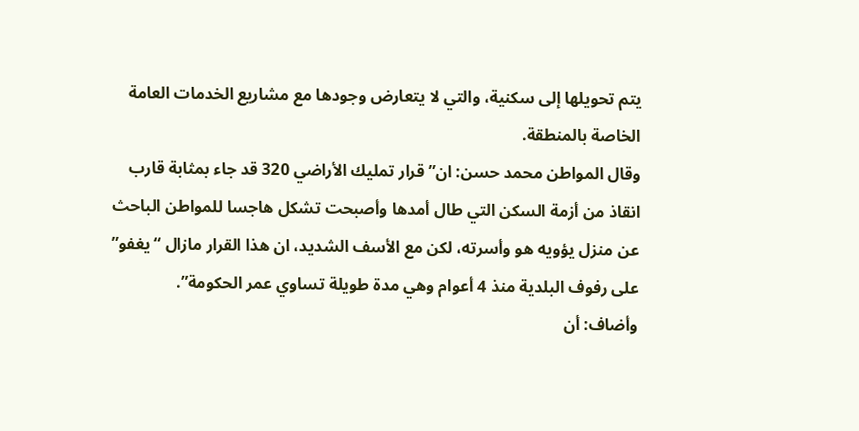يتم تحويلها إلى سكنية، والتي لا يتعارض وجودها مع مشاريع الخدمات العامة الخاصة بالمنطقة.
وقال المواطن محمد حسن: ان” قرار تمليك الأراضي 320 قد جاء بمثابة قارب انقاذ من أزمة السكن التي طال أمدها وأصبحت تشكل هاجسا للمواطن الباحث عن منزل يؤويه هو وأسرته، لكن مع الأسف الشديد، ان هذا القرار مازال “يغفو” على رفوف البلدية منذ 4 أعوام وهي مدة طويلة تساوي عمر الحكومة”.
وأضاف: أن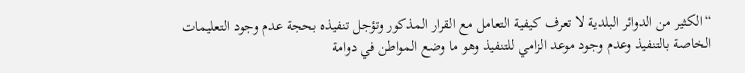“الكثير من الدوائر البلدية لا تعرف كيفية التعامل مع القرار المذكور وتؤجل تنفيذه بحجة عدم وجود التعليمات الخاصة بالتنفيذ وعدم وجود موعد الزامي للتنفيذ وهو ما وضع المواطن في دوامة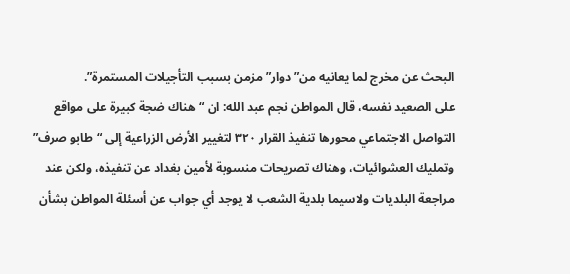البحث عن مخرج لما يعانيه من” دوار” مزمن بسبب التأجيلات المستمرة”.
على الصعيد نفسه، قال المواطن نجم عبد الله: ان “هناك ضجة كبيرة على مواقع التواصل الاجتماعي محورها تنفيذ القرار ٣٢٠ لتغيير الأرض الزراعية إلى “طابو صرف” وتمليك العشوائيات، وهناك تصريحات منسوبة لأمين بغداد عن تنفيذه، ولكن عند مراجعة البلديات ولاسيما بلدية الشعب لا يوجد أي جواب عن أسئلة المواطن بشأن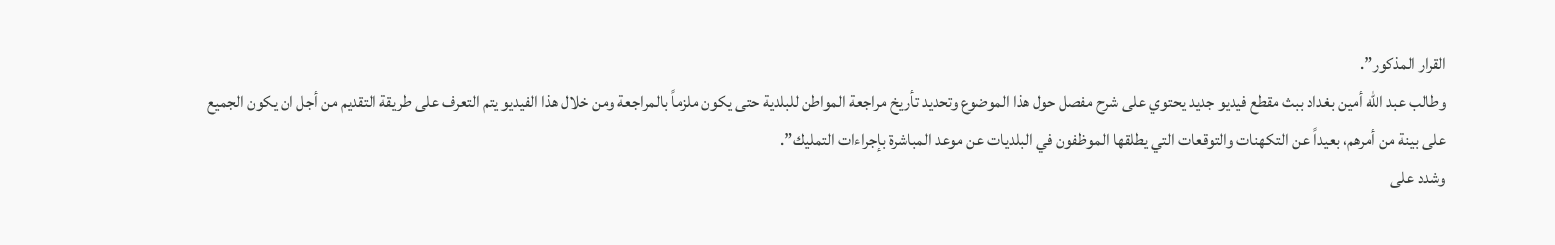القرار المذكور”.
وطالب عبد الله أمين بغداد ببث مقطع فيديو جديد يحتوي على شرح مفصل حول هذا الموضوع وتحديد تأريخ مراجعة المواطن للبلدية حتى يكون ملزماً بالمراجعة ومن خلال هذا الفيديو يتم التعرف على طريقة التقديم من أجل ان يكون الجميع على بينة من أمرهم، بعيداً عن التكهنات والتوقعات التي يطلقها الموظفون في البلديات عن موعد المباشرة بإجراءات التمليك”.
وشدد على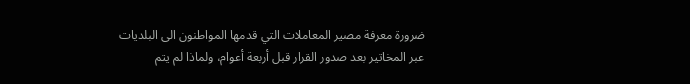ضرورة معرفة مصير المعاملات التي قدمها المواطنون الى البلديات عبر المخاتير بعد صدور القرار قبل أربعة أعوام، ولماذا لم يتم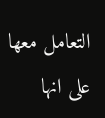التعامل معها على انها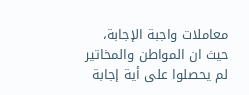معاملات واجبة الإجابة، حيث ان المواطن والمخاتير لم يحصلوا على أية إجابة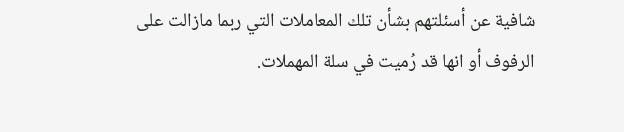شافية عن أسئلتهم بشأن تلك المعاملات التي ربما مازالت على الرفوف أو انها قد رُميت في سلة المهملات.